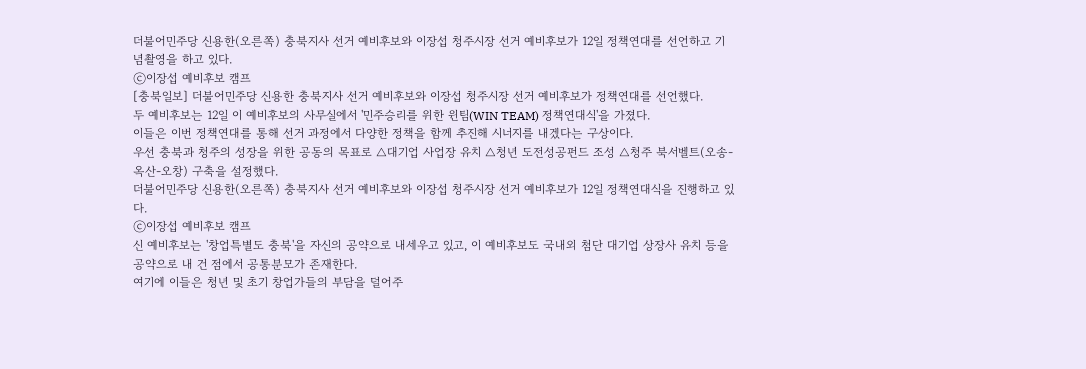더불어민주당 신용한(오른쪽) 충북지사 선거 예비후보와 이장섭 청주시장 선거 예비후보가 12일 정책연대를 선언하고 기념촬영을 하고 있다.
ⓒ이장섭 예비후보 캠프
[충북일보] 더불어민주당 신용한 충북지사 선거 예비후보와 이장섭 청주시장 선거 예비후보가 정책연대를 선언했다.
두 예비후보는 12일 이 예비후보의 사무실에서 '민주승리를 위한 윈팀(WIN TEAM) 정책연대식'을 가졌다.
이들은 이번 정책연대를 통해 선거 과정에서 다양한 정책을 함께 추진해 시너지를 내겠다는 구상이다.
우선 충북과 청주의 성장을 위한 공동의 목표로 △대기업 사업장 유치 △청년 도전성공펀드 조성 △청주 북서벨트(오송-옥산-오창) 구축을 설정했다.
더불어민주당 신용한(오른쪽) 충북지사 선거 예비후보와 이장섭 청주시장 선거 예비후보가 12일 정책연대식을 진행하고 있다.
ⓒ이장섭 예비후보 캠프
신 예비후보는 '창업특별도 충북'을 자신의 공약으로 내세우고 있고, 이 예비후보도 국내외 첨단 대기업 상장사 유치 등을 공약으로 내 건 점에서 공통분모가 존재한다.
여기에 이들은 청년 및 초기 창업가들의 부담을 덜어주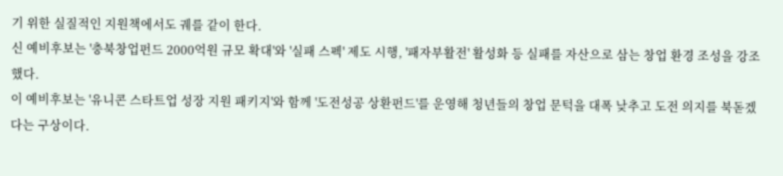기 위한 실질적인 지원책에서도 궤를 같이 한다.
신 예비후보는 '충북창업펀드 2000억원 규모 확대'와 '실패 스펙' 제도 시행, '패자부활전' 활성화 등 실패를 자산으로 삼는 창업 환경 조성을 강조했다.
이 예비후보는 '유니콘 스타트업 성장 지원 패키지'와 함께 '도전성공 상환펀드'를 운영해 청년들의 창업 문턱을 대폭 낮추고 도전 의지를 북돋겠다는 구상이다.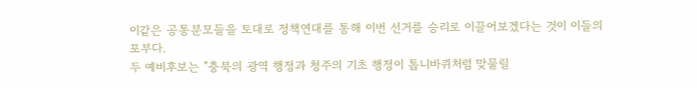이같은 공통분모들을 토대로 정책연대를 통해 이번 선거를 승리로 이끌어보겠다는 것이 이들의 포부다.
두 예비후보는 "충북의 광역 행정과 청주의 기초 행정이 톱니바퀴처럼 맞물릴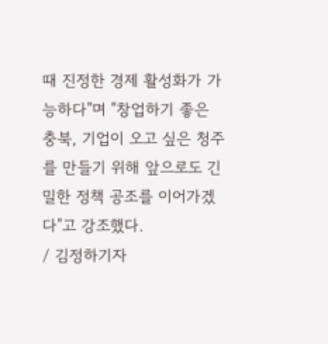때 진정한 경제 활성화가 가능하다"며 "창업하기 좋은 충북, 기업이 오고 싶은 청주를 만들기 위해 앞으로도 긴밀한 정책 공조를 이어가겠다"고 강조했다.
/ 김정하기자